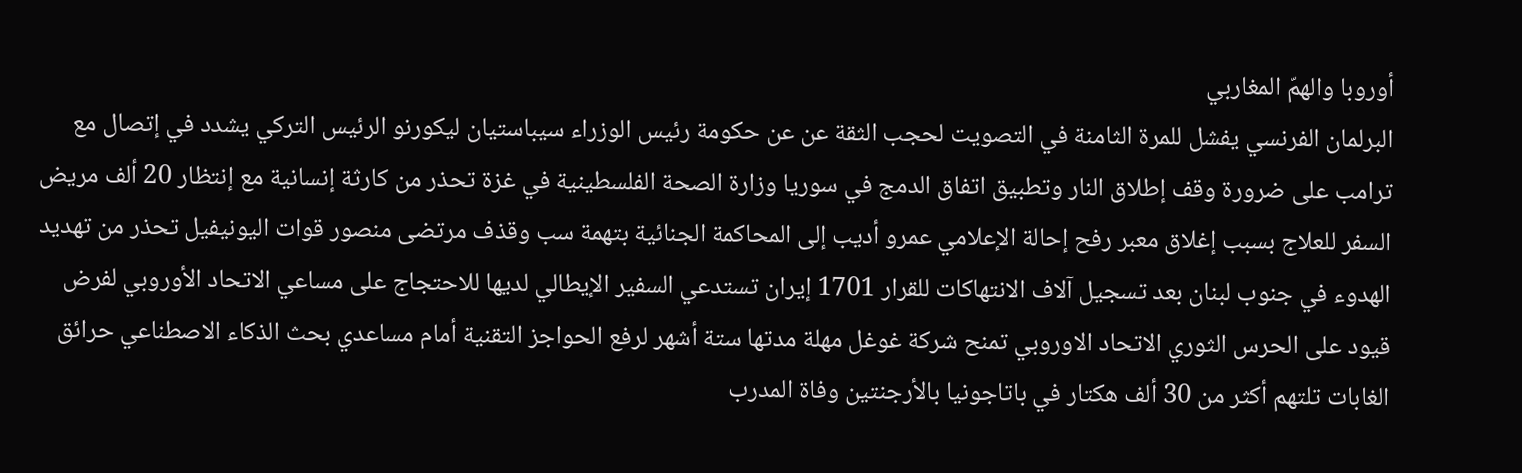أوروبا والهمّ المغاربي
البرلمان الفرنسي يفشل للمرة الثامنة في التصويت لحجب الثقة عن عن حكومة رئيس الوزراء سيباستيان ليكورنو الرئيس التركي يشدد في إتصال مع ترامب على ضرورة وقف إطلاق النار وتطبيق اتفاق الدمج في سوريا وزارة الصحة الفلسطينية في غزة تحذر من كارثة إنسانية مع إنتظار 20 ألف مريض السفر للعلاج بسبب إغلاق معبر رفح إحالة الإعلامي عمرو أديب إلى المحاكمة الجنائية بتهمة سب وقذف مرتضى منصور قوات اليونيفيل تحذر من تهديد الهدوء في جنوب لبنان بعد تسجيل آلاف الانتهاكات للقرار 1701 إيران تستدعي السفير الإيطالي لديها للاحتجاج على مساعي الاتحاد الأوروبي لفرض قيود على الحرس الثوري الاتحاد الاوروبي تمنح شركة غوغل مهلة مدتها ستة أشهر لرفع الحواجز التقنية أمام مساعدي بحث الذكاء الاصطناعي حرائق الغابات تلتهم أكثر من 30 ألف هكتار في باتاجونيا بالأرجنتين وفاة المدرب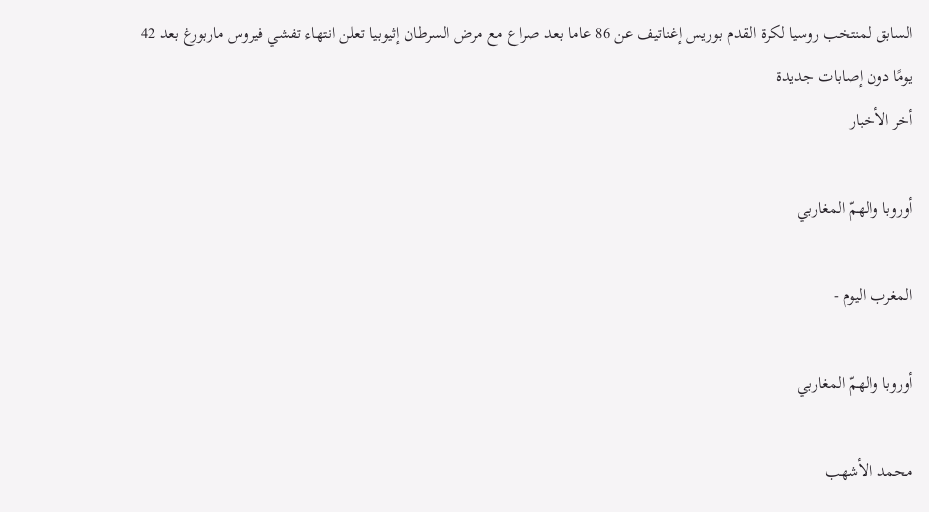السابق لمنتخب روسيا لكرة القدم بوريس إغناتيف عن 86 عاما بعد صراع مع مرض السرطان إثيوبيا تعلن انتهاء تفشي فيروس ماربورغ بعد 42 يومًا دون إصابات جديدة
أخر الأخبار

أوروبا والهمّ المغاربي

المغرب اليوم -

أوروبا والهمّ المغاربي

محمد الأشهب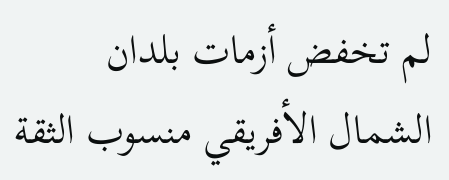لم تخفض أزمات بلدان الشمال الأفريقي منسوب الثقة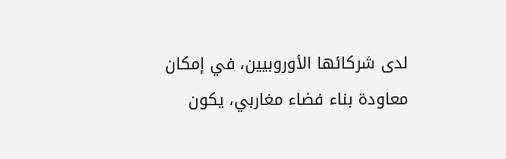لدى شركائها الأوروبيين، في إمكان معاودة بناء فضاء مغاربي، يكون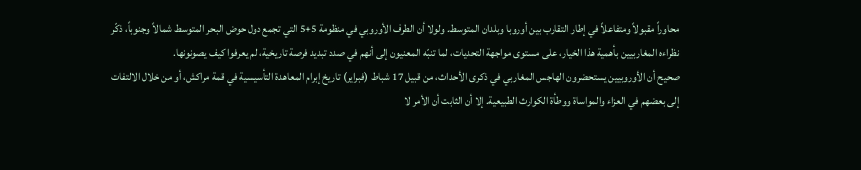محاوراً مقبولاً ومتفاعلاً في إطار التقارب بين أوروبا وبلدان المتوسط. ولولا أن الطرف الأوروبي في منظومة 5+5 التي تجمع دول حوض البحر المتوسط شمالاً وجنوباً، ذكّر نظراءه المغاربيين بأهمية هذا الخيار، على مستوى مواجهة التحديات، لما تنبّه المعنيون إلى أنهم في صدد تبديد فرصة تاريخية، لم يعرفوا كيف يصونونها.
صحيح أن الأوروبيين يستحضرون الهاجس المغاربي في ذكرى الأحداث، من قبيل 17 شباط (فبراير) تاريخ إبرام المعاهدة التأسيسية في قمة مراكش، أو من خلال الالتفات إلى بعضهم في العزاء والمواساة ووطأة الكوارث الطبيعية. إلا أن الثابت أن الأمر لا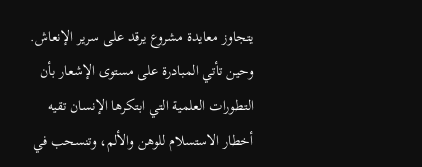يتجاوز معايدة مشروع يرقد على سرير الإنعاش.
وحين تأتي المبادرة على مستوى الإشعار بأن التطورات العلمية التي ابتكرها الإنسان تقيه أخطار الاستسلام للوهن والألم، وتنسحب في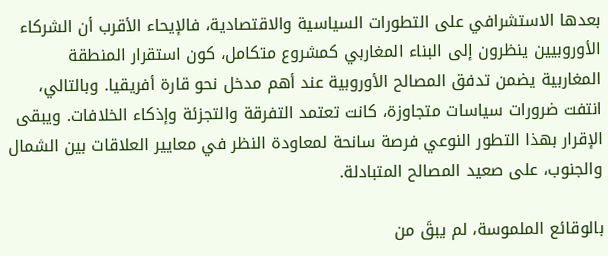بعدها الاستشرافي على التطورات السياسية والاقتصادية، فالإيحاء الأقرب أن الشركاء الأوروبيين ينظرون إلى البناء المغاربي كمشروع متكامل، كون استقرار المنطقة المغاربية يضمن تدفق المصالح الأوروبية عند أهم مدخل نحو قارة أفريقيا. وبالتالي، انتفت ضرورات سياسات متجاوزة، كانت تعتمد التفرقة والتجزئة وإذكاء الخلافات. ويبقى الإقرار بهذا التطور النوعي فرصة سانحة لمعاودة النظر في معايير العلاقات بين الشمال والجنوب، على صعيد المصالح المتبادلة.

بالوقائع الملموسة، لم يبقَ من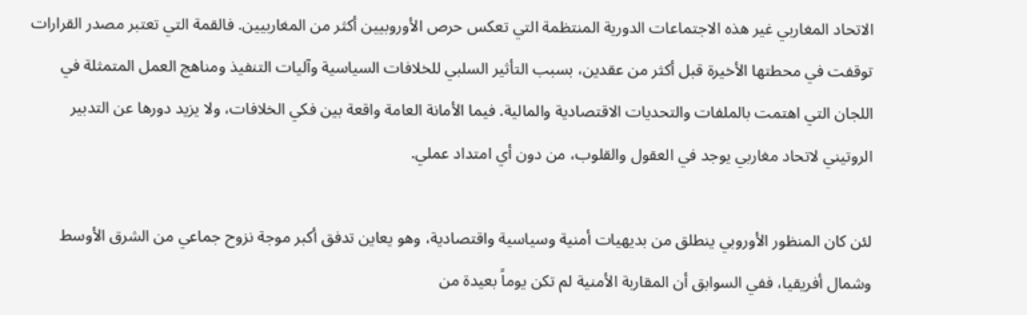الاتحاد المغاربي غير هذه الاجتماعات الدورية المنتظمة التي تعكس حرص الأوروبيين أكثر من المغاربيين. فالقمة التي تعتبر مصدر القرارات توقفت في محطتها الأخيرة قبل أكثر من عقدين، بسبب التأثير السلبي للخلافات السياسية وآليات التنفيذ ومناهج العمل المتمثلة في اللجان التي اهتمت بالملفات والتحديات الاقتصادية والمالية. فيما الأمانة العامة واقعة بين فكي الخلافات، ولا يزيد دورها عن التدبير الروتيني لاتحاد مغاربي يوجد في العقول والقلوب، من دون أي امتداد عملي.

لئن كان المنظور الأوروبي ينطلق من بديهيات أمنية وسياسية واقتصادية، وهو يعاين تدفق أكبر موجة نزوح جماعي من الشرق الأوسط وشمال أفريقيا، ففي السوابق أن المقاربة الأمنية لم تكن يوماً بعيدة من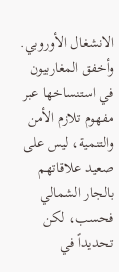الانشغال الأوروبي. وأخفق المغاربيون في استنساخها عبر مفهوم تلازم الأمن والتنمية، ليس على صعيد علاقاتهم بالجار الشمالي فحسب، لكن تحديداً في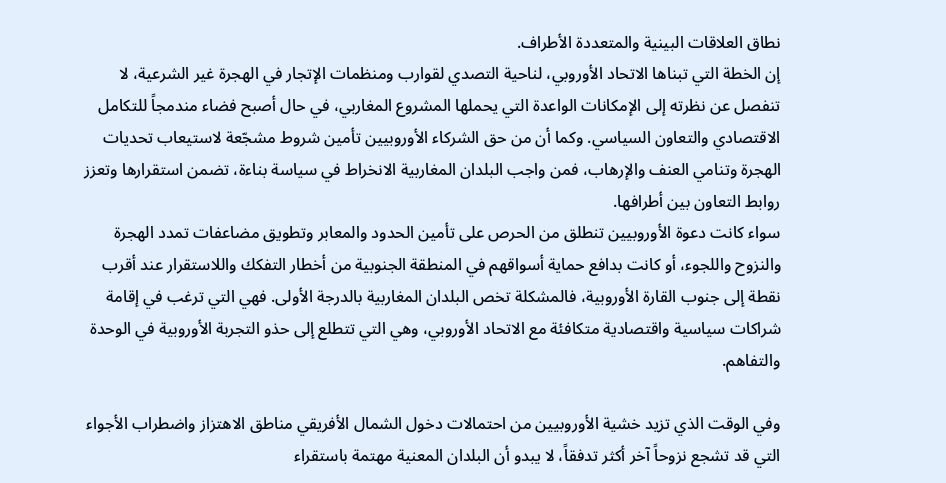نطاق العلاقات البينية والمتعددة الأطراف.
إن الخطة التي تبناها الاتحاد الأوروبي، لناحية التصدي لقوارب ومنظمات الإتجار في الهجرة غير الشرعية، لا تنفصل عن نظرته إلى الإمكانات الواعدة التي يحملها المشروع المغاربي، في حال أصبح فضاء مندمجاً للتكامل الاقتصادي والتعاون السياسي. وكما أن من حق الشركاء الأوروبيين تأمين شروط مشجّعة لاستيعاب تحديات الهجرة وتنامي العنف والإرهاب، فمن واجب البلدان المغاربية الانخراط في سياسة بناءة، تضمن استقرارها وتعزز روابط التعاون بين أطرافها.
سواء كانت دعوة الأوروبيين تنطلق من الحرص على تأمين الحدود والمعابر وتطويق مضاعفات تمدد الهجرة والنزوح واللجوء، أو كانت بدافع حماية أسواقهم في المنطقة الجنوبية من أخطار التفكك واللاستقرار عند أقرب نقطة إلى جنوب القارة الأوروبية، فالمشكلة تخص البلدان المغاربية بالدرجة الأولى. فهي التي ترغب في إقامة شراكات سياسية واقتصادية متكافئة مع الاتحاد الأوروبي، وهي التي تتطلع إلى حذو التجربة الأوروبية في الوحدة والتفاهم.

وفي الوقت الذي تزيد خشية الأوروبيين من احتمالات دخول الشمال الأفريقي مناطق الاهتزاز واضطراب الأجواء التي قد تشجع نزوحاً آخر أكثر تدفقاً، لا يبدو أن البلدان المعنية مهتمة باستقراء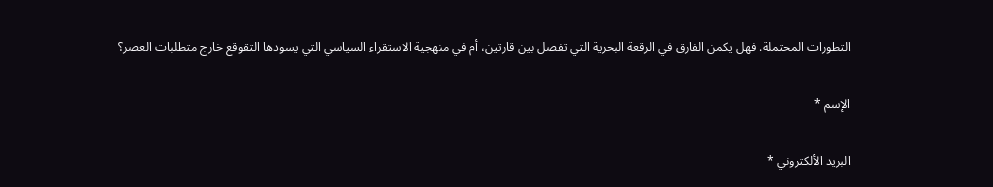التطورات المحتملة. فهل يكمن الفارق في الرقعة البحرية التي تفصل بين قارتين، أم في منهجية الاستقراء السياسي التي يسودها التقوقع خارج متطلبات العصر؟

الإسم *

البريد الألكتروني *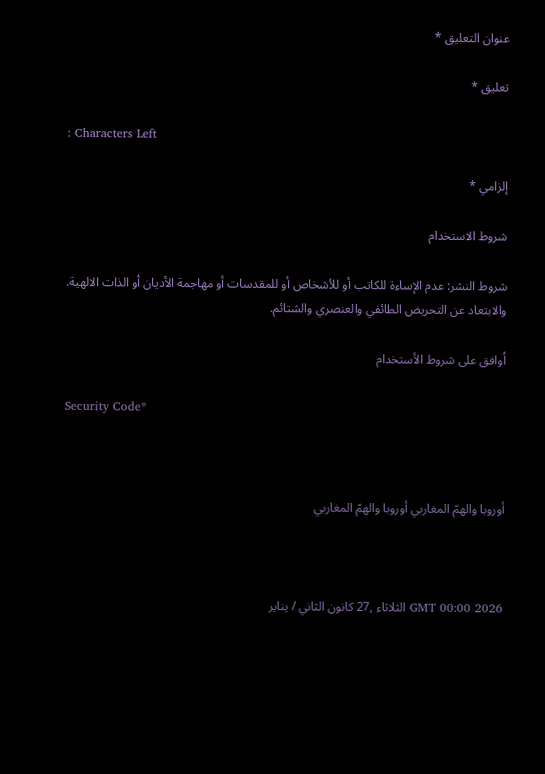عنوان التعليق *

تعليق *

: Characters Left

إلزامي *

شروط الاستخدام

شروط النشر: عدم الإساءة للكاتب أو للأشخاص أو للمقدسات أو مهاجمة الأديان أو الذات الالهية. والابتعاد عن التحريض الطائفي والعنصري والشتائم.

اُوافق على شروط الأستخدام

Security Code*



أوروبا والهمّ المغاربي أوروبا والهمّ المغاربي



GMT 00:00 2026 الثلاثاء ,27 كانون الثاني / يناير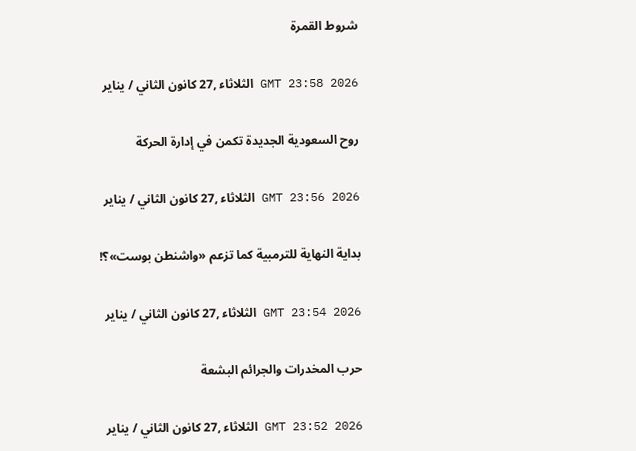شروط القمرة

GMT 23:58 2026 الثلاثاء ,27 كانون الثاني / يناير

روح السعودية الجديدة تكمن في إدارة الحركة

GMT 23:56 2026 الثلاثاء ,27 كانون الثاني / يناير

بداية النهاية للترمبية كما تزعم «واشنطن بوست»؟!

GMT 23:54 2026 الثلاثاء ,27 كانون الثاني / يناير

حرب المخدرات والجرائم البشعة

GMT 23:52 2026 الثلاثاء ,27 كانون الثاني / يناير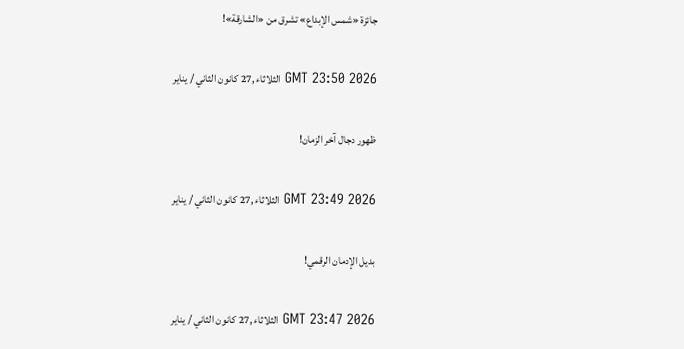جائزة «شمس الإبداع» تشرق من «الشارقة»!

GMT 23:50 2026 الثلاثاء ,27 كانون الثاني / يناير

ظهور دجال آخر الزمان!

GMT 23:49 2026 الثلاثاء ,27 كانون الثاني / يناير

بديل الإدمان الرقمي!

GMT 23:47 2026 الثلاثاء ,27 كانون الثاني / يناير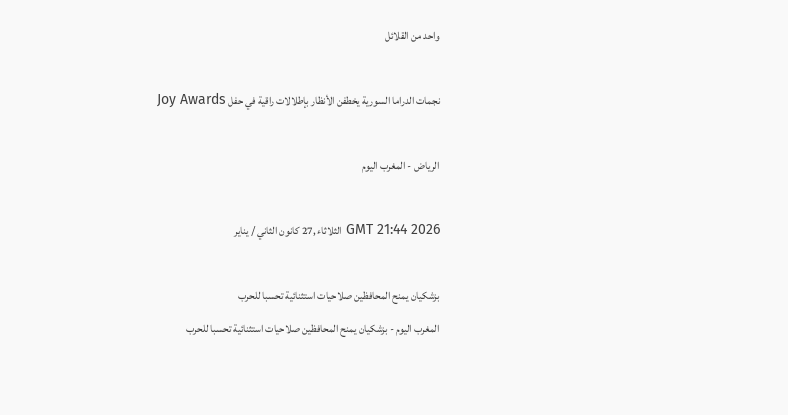واحد من القلائل

نجمات الدراما السورية يخطفن الأنظار بإطلالات راقية في حفل Joy Awards

الرياض - المغرب اليوم

GMT 21:44 2026 الثلاثاء ,27 كانون الثاني / يناير

بزشكيان يمنح المحافظين صلاحيات استثنائية تحسبا للحرب
المغرب اليوم - بزشكيان يمنح المحافظين صلاحيات استثنائية تحسبا للحرب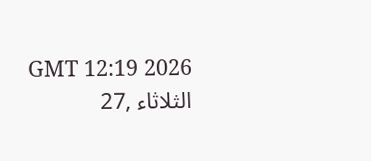GMT 12:19 2026 الثلاثاء ,27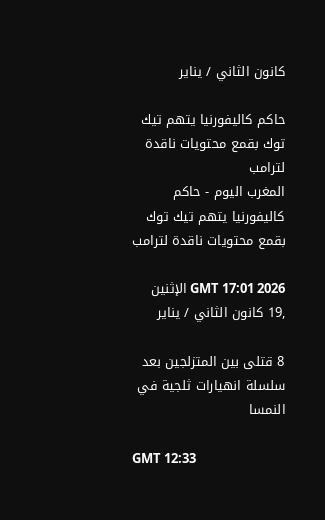كانون الثاني / يناير

حاكم كاليفورنيا يتهم تيك توك بقمع محتويات ناقدة لترامب
المغرب اليوم - حاكم كاليفورنيا يتهم تيك توك بقمع محتويات ناقدة لترامب

GMT 17:01 2026 الإثنين ,19 كانون الثاني / يناير

8 قتلى بين المتزلجين بعد سلسلة انهيارات ثلجية في النمسا

GMT 12:33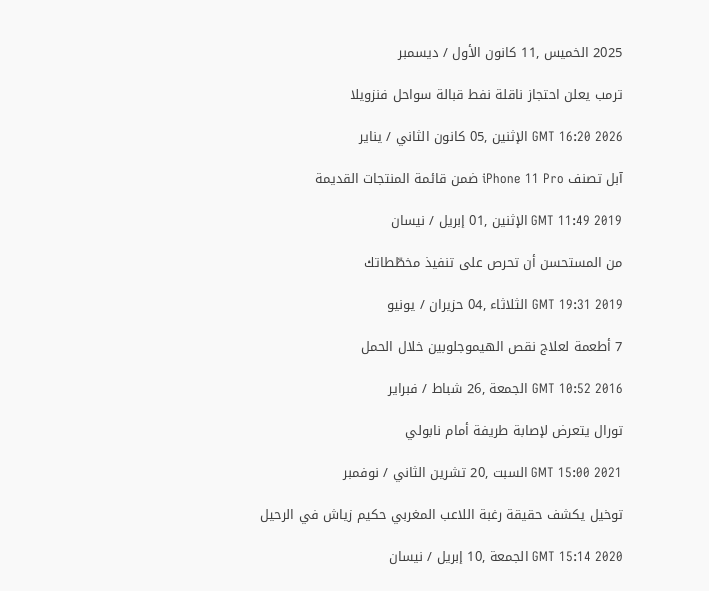2025 الخميس ,11 كانون الأول / ديسمبر

ترمب يعلن احتجاز ناقلة نفط قبالة سواحل فنزويلا

GMT 16:20 2026 الإثنين ,05 كانون الثاني / يناير

آبل تصنف iPhone 11 Pro ضمن قائمة المنتجات القديمة

GMT 11:49 2019 الإثنين ,01 إبريل / نيسان

من المستحسن أن تحرص على تنفيذ مخطّطاتك

GMT 19:31 2019 الثلاثاء ,04 حزيران / يونيو

7 أطعمة لعلاج نقص الهيموجلوبين خلال الحمل

GMT 10:52 2016 الجمعة ,26 شباط / فبراير

تورال يتعرض لإصابة طريفة أمام نابولي

GMT 15:00 2021 السبت ,20 تشرين الثاني / نوفمبر

توخيل يكشف حقيقة رغبة اللاعب المغربي حكيم زياش في الرحيل

GMT 15:14 2020 الجمعة ,10 إبريل / نيسان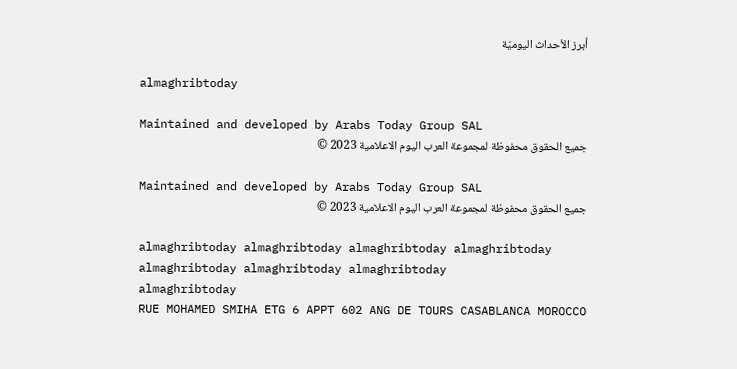أبرز الأحداث اليوميّة

almaghribtoday

Maintained and developed by Arabs Today Group SAL
جميع الحقوق محفوظة لمجموعة العرب اليوم الاعلامية 2023 ©

Maintained and developed by Arabs Today Group SAL
جميع الحقوق محفوظة لمجموعة العرب اليوم الاعلامية 2023 ©

almaghribtoday almaghribtoday almaghribtoday almaghribtoday
almaghribtoday almaghribtoday almaghribtoday
almaghribtoday
RUE MOHAMED SMIHA ETG 6 APPT 602 ANG DE TOURS CASABLANCA MOROCCO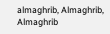almaghrib, Almaghrib, Almaghrib